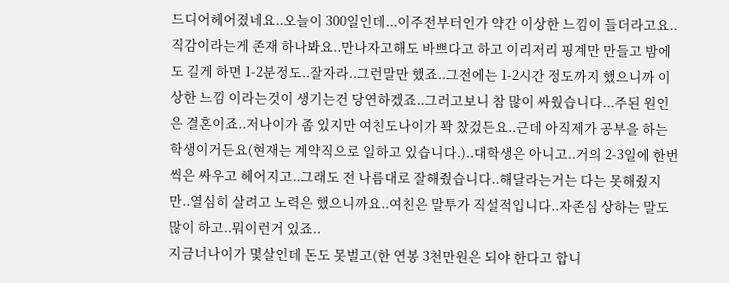드디어헤어졌네요..오늘이 300일인데...이주전부터인가 약간 이상한 느낌이 들더라고요..직감이라는게 존재 하나봐요..만나자고해도 바쁘다고 하고 이리저리 핑계만 만들고 밤에도 길게 하면 1-2분정도..잘자라..그런말만 했죠..그전에는 1-2시간 정도까지 했으니까 이상한 느낌 이라는것이 생기는건 당연하겠죠..그러고보니 참 많이 싸웠습니다...주된 원인은 결혼이죠..저나이가 좀 있지만 여친도나이가 꽉 찼겄든요..근데 아직제가 공부을 하는 학생이거든요(현재는 계약직으로 일하고 있습니다.)..대학생은 아니고..거의 2-3일에 한번씩은 싸우고 헤어지고..그래도 전 나름대로 잘해줬습니다..해달라는거는 다는 못해줬지만..열심히 살려고 노력은 했으니까요..여친은 말투가 직설적입니다..자존심 상하는 말도 많이 하고..뭐이런거 있죠..
지금너나이가 몇살인데 돈도 못벌고(한 연봉 3천만원은 되야 한다고 합니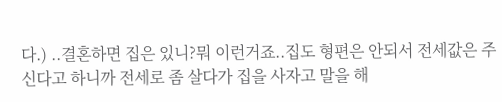다.) ..결혼하면 집은 있니?뭐 이런거죠..집도 형편은 안되서 전세값은 주신다고 하니까 전세로 좀 살다가 집을 사자고 말을 해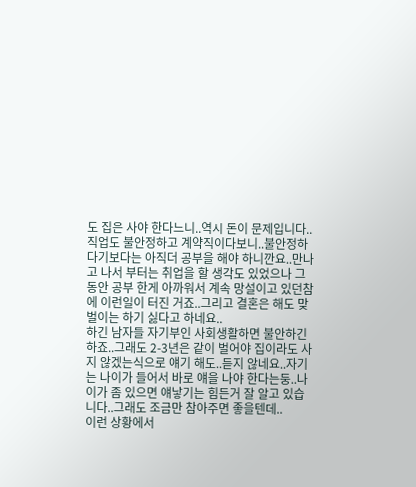도 집은 사야 한다느니..역시 돈이 문제입니다..직업도 불안정하고 계약직이다보니..불안정하다기보다는 아직더 공부을 해야 하니깐요..만나고 나서 부터는 취업을 할 생각도 있었으나 그동안 공부 한게 아까워서 계속 망설이고 있던참에 이런일이 터진 거죠..그리고 결혼은 해도 맞벌이는 하기 싫다고 하네요..
하긴 남자들 자기부인 사회생활하면 불안하긴 하죠..그래도 2-3년은 같이 벌어야 집이라도 사지 않겠는식으로 얘기 해도..듣지 않네요..자기는 나이가 들어서 바로 얘을 나야 한다는둥..나이가 좀 있으면 얘낳기는 힘든거 잘 알고 있습니다..그래도 조금만 참아주면 좋을텐데..
이런 상황에서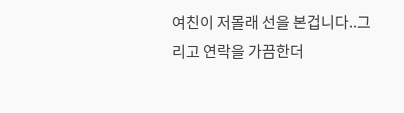여친이 저몰래 선을 본겁니다..그리고 연락을 가끔한더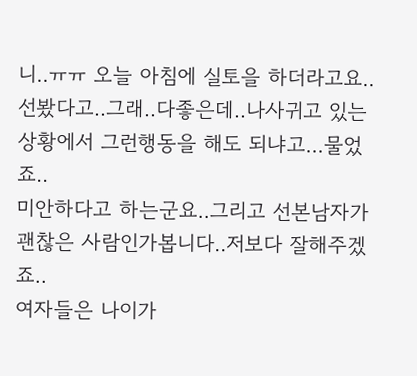니..ㅠㅠ 오늘 아침에 실토을 하더라고요..선봤다고..그래..다좋은데..나사귀고 있는상황에서 그런행동을 해도 되냐고...물었죠..
미안하다고 하는군요..그리고 선본남자가 괜찮은 사람인가봅니다..저보다 잘해주겠죠..
여자들은 나이가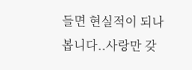들면 현실적이 되나봅니다..사랑만 갖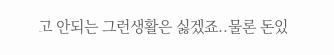고 안되는 그런생활은 싫겠죠..물론 돈있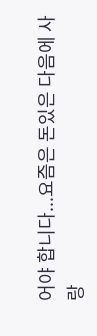어야 합니다...요즘은 돈있은 다음에 사랑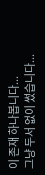이 존재 하나봅니다...
그냥 두서 없이 썼습니다...